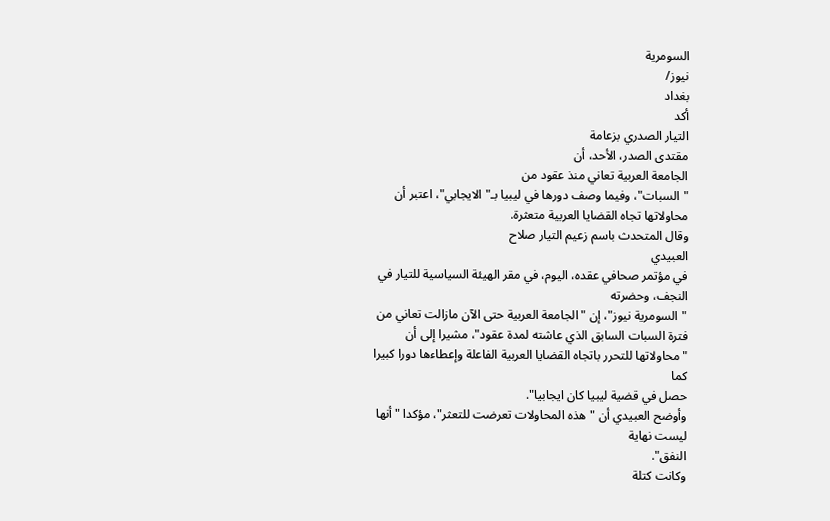السومرية
نيوز/
بغداد
أكد
التيار الصدري بزعامة
مقتدى الصدر، الأحد، أن
الجامعة العربية تعاني منذ عقود من
"السبات"، وفيما وصف دورها في ليبيا بـ"الايجابي"، اعتبر أن
محاولاتها تجاه القضايا العربية متعثرة.
وقال المتحدث باسم زعيم التيار صلاح
العبيدي
في مؤتمر صحافي عقده، اليوم، في مقر الهيئة السياسية للتيار في
النجف، وحضرته
"السومرية نيوز"، إن "الجامعة العربية حتى الآن مازالت تعاني من فترة السبات السابق الذي عاشته لمدة عقود"، مشيرا إلى أن
"محاولاتها للتحرر باتجاه القضايا العربية الفاعلة وإعطاءها دورا كبيرا كما
حصل في قضية ليبيا كان ايجابيا".
وأوضح العبيدي أن "هذه المحاولات تعرضت للتعثر"، مؤكدا "أنها ليست نهاية
النفق".
وكانت كتلة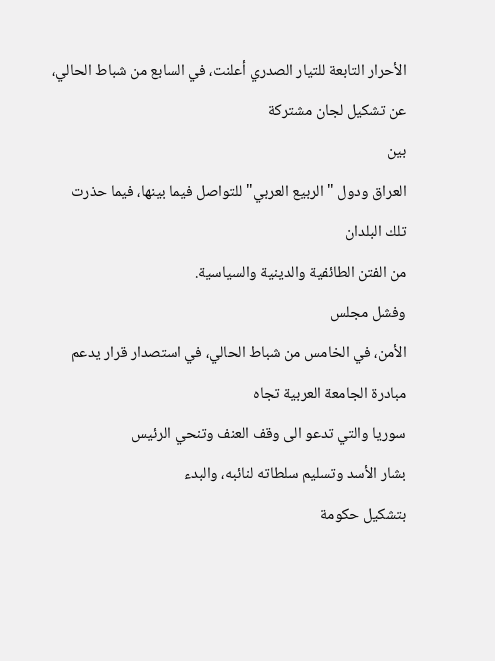الأحرار التابعة للتيار الصدري أعلنت، في السابع من شباط الحالي، عن تشكيل لجان مشتركة
بين
العراق ودول "الربيع العربي" للتواصل فيما بينها، فيما حذرت تلك البلدان
من الفتن الطائفية والدينية والسياسية.
وفشل مجلس
الأمن، في الخامس من شباط الحالي، في استصدار قرار يدعم مبادرة الجامعة العربية تجاه
سوريا والتي تدعو الى وقف العنف وتنحي الرئيس
بشار الأسد وتسليم سلطاته لنائبه، والبدء
بتشكيل حكومة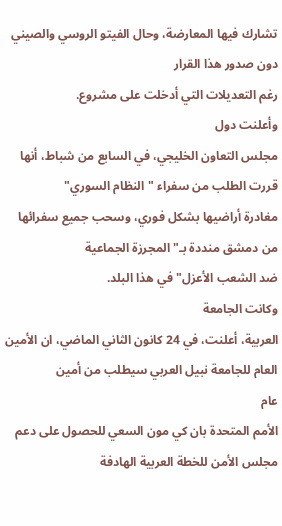تشارك فيها المعارضة، وحال الفيتو الروسي والصيني دون صدور هذا القرار
رغم التعديلات التي أدخلت على مشروع.
وأعلنت دول
مجلس التعاون الخليجي، في السابع من شباط، أنها قررت الطلب من سفراء "النظام السوري"
مغادرة أراضيها بشكل فوري، وسحب جميع سفرائها من دمشق منددة بـ"المجرزة الجماعية
ضد الشعب الأعزل" في هذا البلد.
وكانت الجامعة
العربية، أعلنت، في 24 كانون الثاني الماضي، ان الأمين العام للجامعة نبيل العربي سيطلب من أمين
عام
الأمم المتحدة بان كي مون السعي للحصول على دعم
مجلس الأمن للخطة العربية الهادفة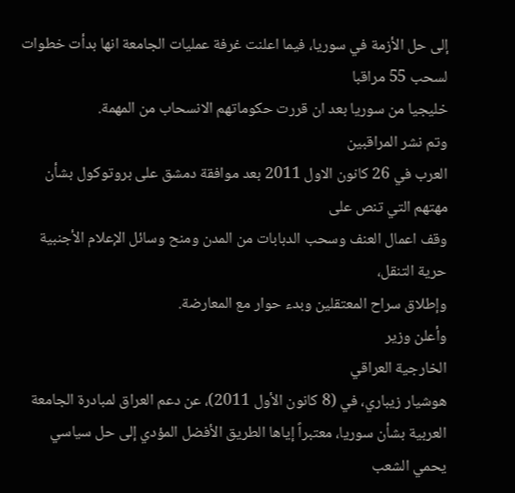إلى حل الأزمة في سوريا، فيما اعلنت غرفة عمليات الجامعة انها بدأت خطوات لسحب 55 مراقبا
خليجيا من سوريا بعد ان قررت حكوماتهم الانسحاب من المهمة.
وتم نشر المراقبين
العرب في 26 كانون الاول 2011 بعد موافقة دمشق على بروتوكول بشأن مهتهم التي تنص على
وقف اعمال العنف وسحب الدبابات من المدن ومنح وسائل الإعلام الأجنبية حرية التنقل،
وإطلاق سراح المعتقلين وبدء حوار مع المعارضة.
وأعلن وزير
الخارجية العراقي
هوشيار زيباري، في (8 كانون الأول 2011)، عن دعم العراق لمبادرة الجامعة
العربية بشأن سوريا، معتبراً إياها الطريق الأفضل المؤدي إلى حل سياسي يحمي الشعب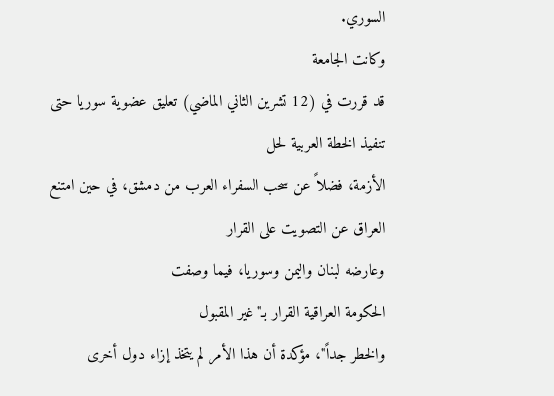السوري.
وكانت الجامعة
قد قررت في (12 تشرين الثاني الماضي) تعليق عضوية سوريا حتى تنفيذ الخطة العربية لحل
الأزمة، فضلاً عن سحب السفراء العرب من دمشق، في حين امتنع العراق عن التصويت على القرار
وعارضه لبنان واليمن وسوريا، فيما وصفت
الحكومة العراقية القرار بـ"غير المقبول
والخطر جداً"، مؤكدة أن هذا الأمر لم يتخذ إزاء دول أخرى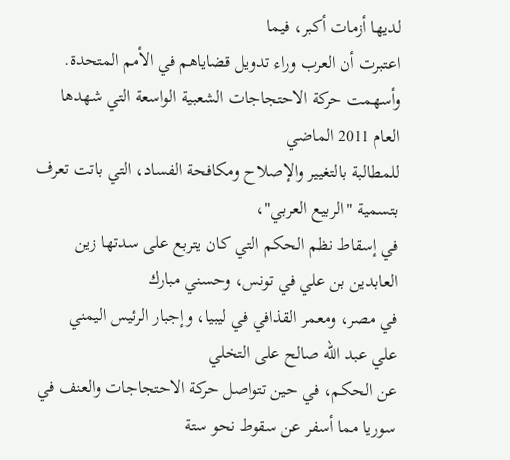لديها أزمات أكبر، فيما
اعتبرت أن العرب وراء تدويل قضاياهم في الأمم المتحدة.
وأسهمت حركة الاحتجاجات الشعبية الواسعة التي شهدها العام 2011 الماضي
للمطالبة بالتغيير والإصلاح ومكافحة الفساد، التي باتت تعرف بتسمية "الربيع العربي"،
في إسقاط نظم الحكم التي كان يتربع على سدتها زين العابدين بن علي في تونس، وحسني مبارك
في مصر، ومعمر القذافي في ليبيا، وإجبار الرئيس اليمني
علي عبد الله صالح على التخلي
عن الحكم، في حين تتواصل حركة الاحتجاجات والعنف في سوريا مما أسفر عن سقوط نحو ستة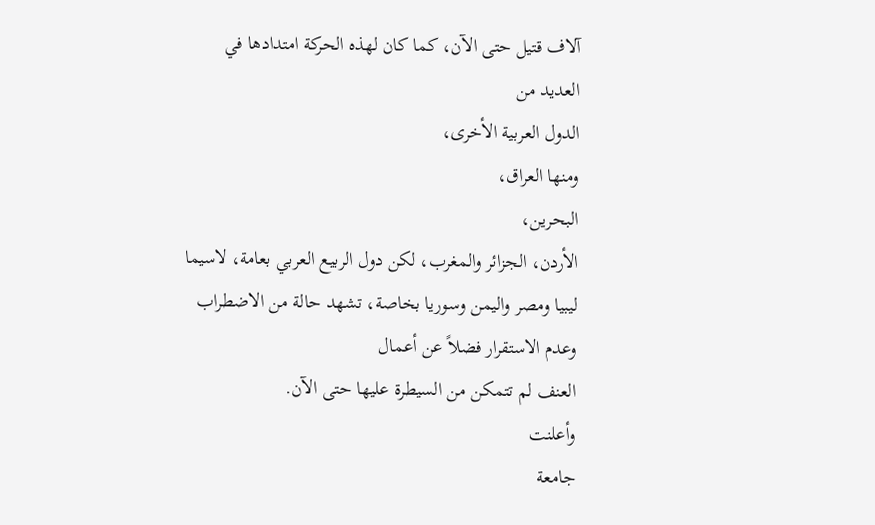آلاف قتيل حتى الآن، كما كان لهذه الحركة امتدادها في العديد من
الدول العربية الأخرى،
ومنها العراق،
البحرين،
الأردن، الجزائر والمغرب، لكن دول الربيع العربي بعامة، لاسيما
ليبيا ومصر واليمن وسوريا بخاصة، تشهد حالة من الاضطراب وعدم الاستقرار فضلاً عن أعمال
العنف لم تتمكن من السيطرة عليها حتى الآن.
وأعلنت
جامعة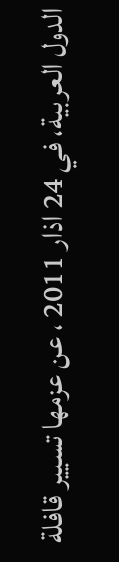الدول العربية، في 24 اذار 2011 ، عن عزمها تسيير قافلة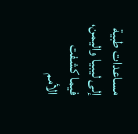مساعدات طبية إلى ليبيا واليمن، فيما كشفت الأمم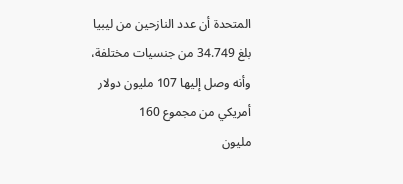المتحدة أن عدد النازحين من ليبيا
بلغ 34.749 من جنسيات مختلفة، وأنه وصل إليها 107 مليون دولار أمريكي من مجموع 160
مليون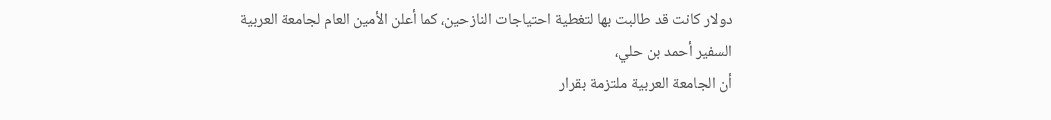دولار كانت قد طالبت بها لتغطية احتياجات النازحين، كما أعلن الأمين العام لجامعة العربية السفير أحمد بن حلي،
أن الجامعة العربية ملتزمة بقرار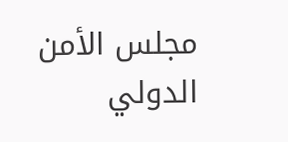مجلس الأمن الدولي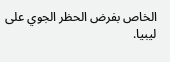الخاص بفرض الحظر الجوي على ليبيا.